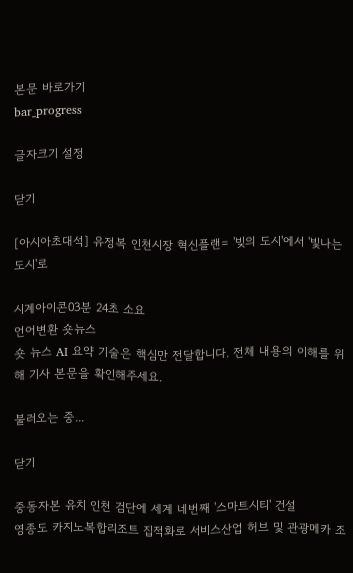본문 바로가기
bar_progress

글자크기 설정

닫기

[아시아초대석] 유정복 인천시장 혁신플랜= '빚의 도시'에서 '빛나는 도시'로

시계아이콘03분 24초 소요
언어변환 숏뉴스
숏 뉴스 AI 요약 기술은 핵심만 전달합니다. 전체 내용의 이해를 위해 기사 본문을 확인해주세요.

불러오는 중...

닫기

중동자본 유치 인천 검단에 세계 네번째 '스마트시티' 건설
영종도 카지노복합리조트 집적화로 서비스산업 허브 및 관광메카 조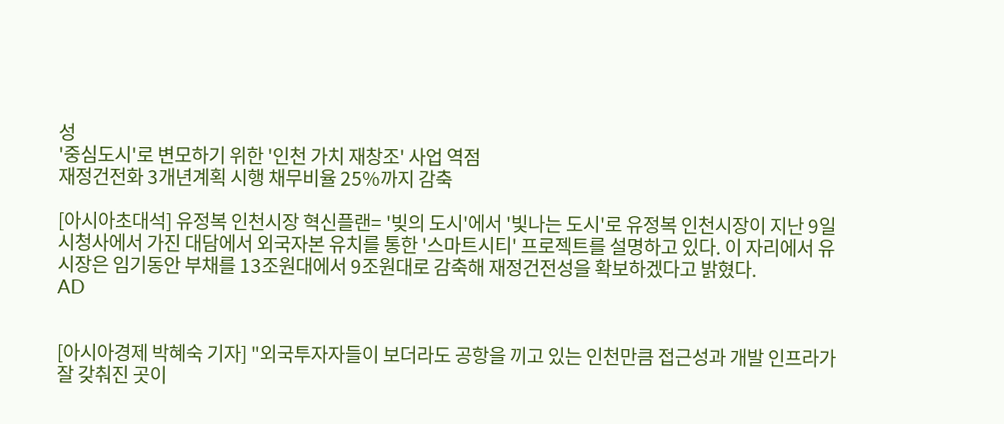성
'중심도시'로 변모하기 위한 '인천 가치 재창조' 사업 역점
재정건전화 3개년계획 시행 채무비율 25%까지 감축

[아시아초대석] 유정복 인천시장 혁신플랜= '빚의 도시'에서 '빛나는 도시'로 유정복 인천시장이 지난 9일 시청사에서 가진 대담에서 외국자본 유치를 통한 '스마트시티' 프로젝트를 설명하고 있다. 이 자리에서 유 시장은 임기동안 부채를 13조원대에서 9조원대로 감축해 재정건전성을 확보하겠다고 밝혔다.
AD


[아시아경제 박혜숙 기자] "외국투자자들이 보더라도 공항을 끼고 있는 인천만큼 접근성과 개발 인프라가 잘 갖춰진 곳이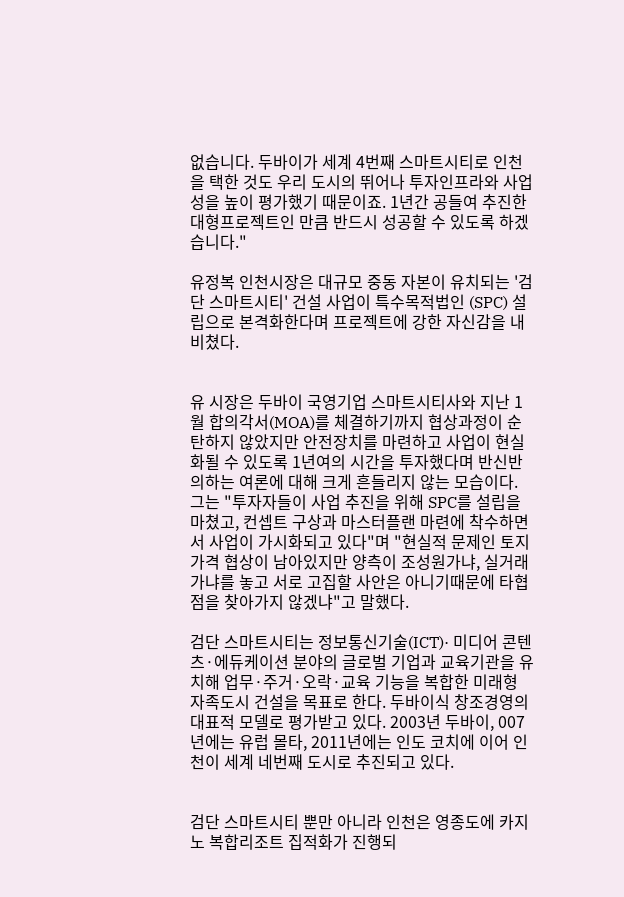없습니다. 두바이가 세계 4번째 스마트시티로 인천을 택한 것도 우리 도시의 뛰어나 투자인프라와 사업성을 높이 평가했기 때문이죠. 1년간 공들여 추진한 대형프로젝트인 만큼 반드시 성공할 수 있도록 하겠습니다."

유정복 인천시장은 대규모 중동 자본이 유치되는 '검단 스마트시티' 건설 사업이 특수목적법인 (SPC) 설립으로 본격화한다며 프로젝트에 강한 자신감을 내비쳤다.


유 시장은 두바이 국영기업 스마트시티사와 지난 1월 합의각서(MOA)를 체결하기까지 협상과정이 순탄하지 않았지만 안전장치를 마련하고 사업이 현실화될 수 있도록 1년여의 시간을 투자했다며 반신반의하는 여론에 대해 크게 흔들리지 않는 모습이다. 그는 "투자자들이 사업 추진을 위해 SPC를 설립을 마쳤고, 컨셉트 구상과 마스터플랜 마련에 착수하면서 사업이 가시화되고 있다"며 "현실적 문제인 토지가격 협상이 남아있지만 양측이 조성원가냐, 실거래가냐를 놓고 서로 고집할 사안은 아니기때문에 타협점을 찾아가지 않겠냐"고 말했다.

검단 스마트시티는 정보통신기술(ICT)· 미디어 콘텐츠·에듀케이션 분야의 글로벌 기업과 교육기관을 유치해 업무·주거·오락·교육 기능을 복합한 미래형 자족도시 건설을 목표로 한다. 두바이식 창조경영의 대표적 모델로 평가받고 있다. 2003년 두바이, 007년에는 유럽 몰타, 2011년에는 인도 코치에 이어 인천이 세계 네번째 도시로 추진되고 있다.


검단 스마트시티 뿐만 아니라 인천은 영종도에 카지노 복합리조트 집적화가 진행되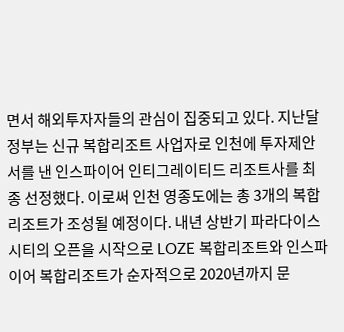면서 해외투자자들의 관심이 집중되고 있다. 지난달 정부는 신규 복합리조트 사업자로 인천에 투자제안서를 낸 인스파이어 인티그레이티드 리조트사를 최종 선정했다. 이로써 인천 영종도에는 총 3개의 복합리조트가 조성될 예정이다. 내년 상반기 파라다이스시티의 오픈을 시작으로 LOZE 복합리조트와 인스파이어 복합리조트가 순자적으로 2020년까지 문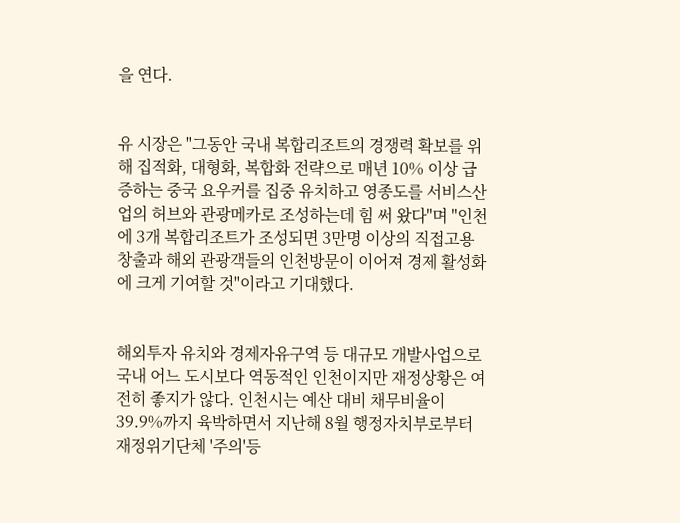을 연다.


유 시장은 "그동안 국내 복합리조트의 경쟁력 확보를 위해 집적화, 대형화, 복합화 전략으로 매년 10% 이상 급증하는 중국 요우커를 집중 유치하고 영종도를 서비스산업의 허브와 관광메카로 조성하는데 힘 써 왔다"며 "인천에 3개 복합리조트가 조성되면 3만명 이상의 직접고용 창출과 해외 관광객들의 인천방문이 이어져 경제 활성화에 크게 기여할 것"이라고 기대했다.


해외투자 유치와 경제자유구역 등 대규모 개발사업으로 국내 어느 도시보다 역동적인 인천이지만 재정상황은 여전히 좋지가 않다. 인천시는 예산 대비 채무비율이 39.9%까지 육박하면서 지난해 8월 행정자치부로부터 재정위기단체 '주의'등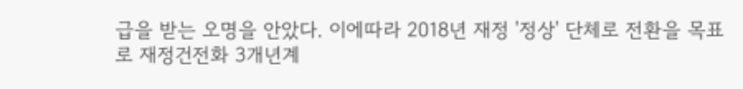급을 받는 오명을 안았다. 이에따라 2018년 재정 '정상' 단체로 전환을 목표로 재정건전화 3개년계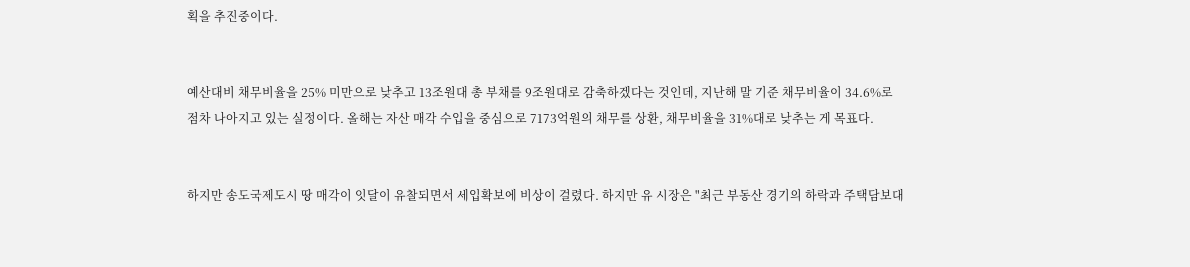획을 추진중이다.


예산대비 채무비율을 25% 미만으로 낮추고 13조원대 총 부채를 9조원대로 감축하겠다는 것인데, 지난해 말 기준 채무비율이 34.6%로 점차 나아지고 있는 실정이다. 올해는 자산 매각 수입을 중심으로 7173억원의 채무를 상환, 채무비율을 31%대로 낮추는 게 목표다.


하지만 송도국제도시 땅 매각이 잇달이 유찰되면서 세입확보에 비상이 걸렸다. 하지만 유 시장은 "최근 부동산 경기의 하락과 주택담보대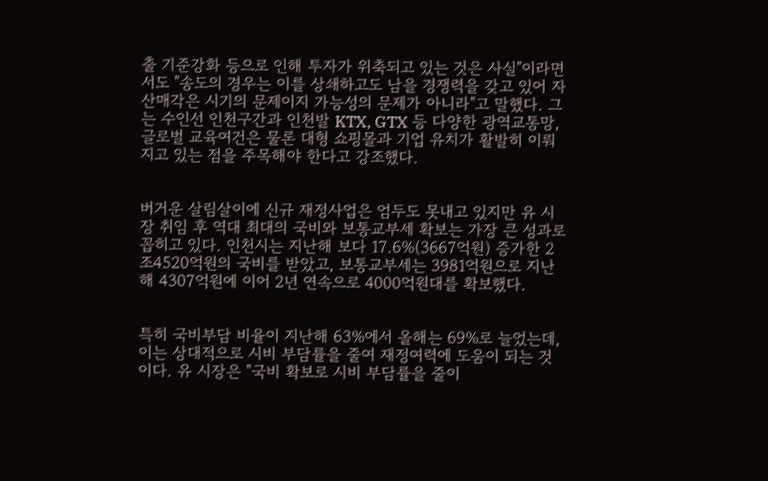출 기준강화 등으로 인해 투자가 위축되고 있는 것은 사실"이라면서도 "송도의 경우는 이를 상쇄하고도 남을 경쟁력을 갖고 있어 자산매각은 시기의 문제이지 가능성의 문제가 아니라"고 말했다. 그는 수인선 인천구간과 인천발 KTX, GTX 등 다양한 광역교통망, 글로벌 교육여건은 물론 대형 쇼핑몰과 기업 유치가 활발히 이뤄지고 있는 점을 주목해야 한다고 강조했다.


버거운 살림살이에 신규 재정사업은 엄두도 못내고 있지만 유 시장 취임 후 역대 최대의 국비와 보통교부세 확보는 가장 큰 성과로 꼽히고 있다. 인천시는 지난해 보다 17.6%(3667억원) 증가한 2조4520억원의 국비를 받았고, 보통교부세는 3981억원으로 지난해 4307억원에 이어 2년 연속으로 4000억원대를 확보했다.


특히 국비부담 비율이 지난해 63%에서 올해는 69%로 늘었는데, 이는 상대적으로 시비 부담률을 줄여 재정여력에 도움이 되는 것이다. 유 시장은 "국비 확보로 시비 부담률을 줄이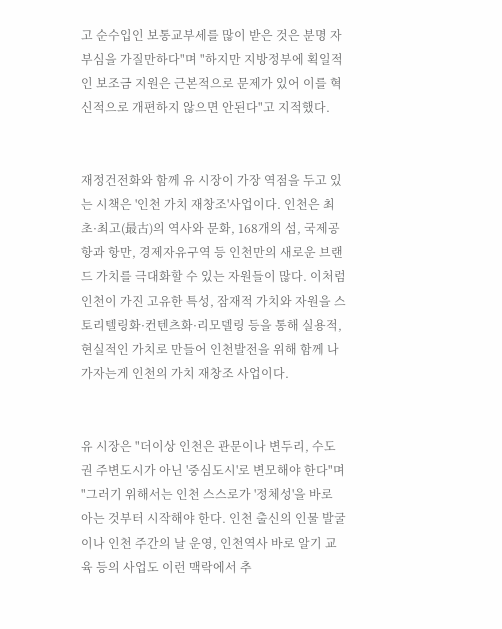고 순수입인 보통교부세를 많이 받은 것은 분명 자부심을 가질만하다"며 "하지만 지방정부에 획일적인 보조금 지원은 근본적으로 문제가 있어 이를 혁신적으로 개편하지 않으면 안된다"고 지적했다.


재정건전화와 함께 유 시장이 가장 역점을 두고 있는 시책은 '인천 가치 재창조'사업이다. 인천은 최초·최고(最古)의 역사와 문화, 168개의 섬, 국제공항과 항만, 경제자유구역 등 인천만의 새로운 브랜드 가치를 극대화할 수 있는 자원들이 많다. 이처럼 인천이 가진 고유한 특성, 잠재적 가치와 자원을 스토리텔링화·컨텐츠화·리모델링 등을 통해 실용적, 현실적인 가치로 만들어 인천발전을 위해 함께 나가자는게 인천의 가치 재창조 사업이다.


유 시장은 "더이상 인천은 관문이나 변두리, 수도권 주변도시가 아닌 '중심도시'로 변모해야 한다"며 "그러기 위해서는 인천 스스로가 '정체성'을 바로 아는 것부터 시작해야 한다. 인천 출신의 인물 발굴이나 인천 주간의 날 운영, 인천역사 바로 알기 교육 등의 사업도 이런 맥락에서 추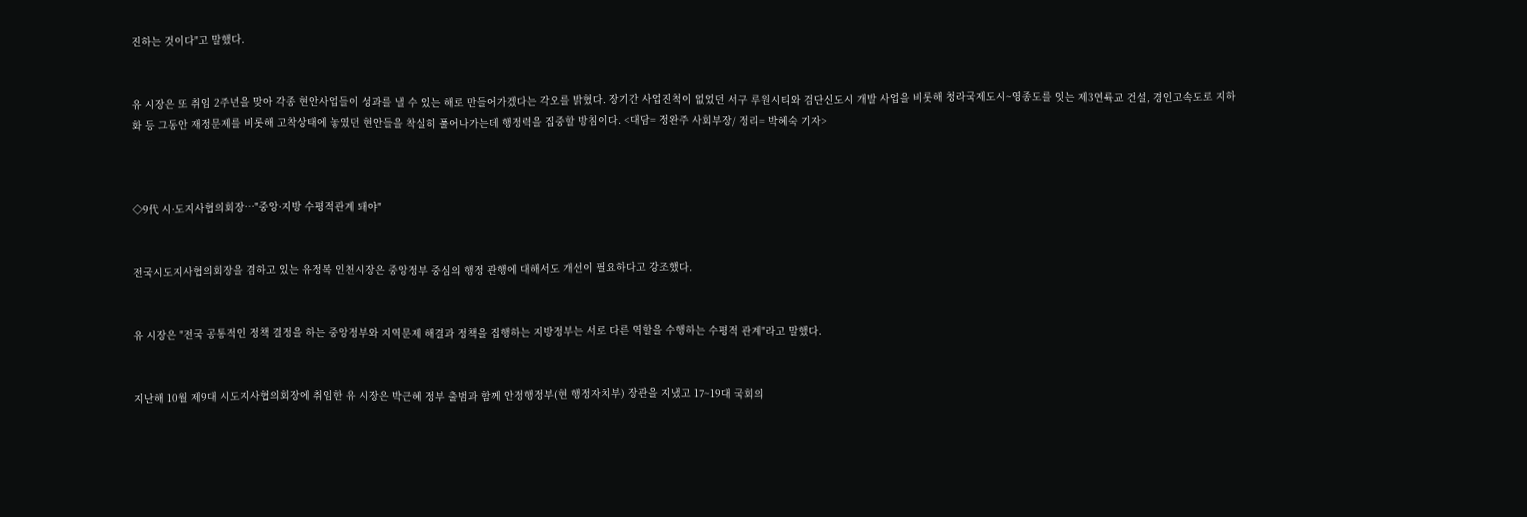진하는 것이다"고 말했다.


유 시장은 또 취임 2주년을 맞아 각종 현안사업들이 성과를 낼 수 있는 해로 만들어가겠다는 각오를 밝혔다. 장기간 사업진척이 없었던 서구 루원시티와 검단신도시 개발 사업을 비롯해 청라국제도시~영종도를 잇는 제3연륙교 건설, 경인고속도로 지하화 등 그동안 재정문제를 비롯해 고착상태에 놓였던 현안들을 착실히 풀어나가는데 행정력을 집중할 방침이다. <대담= 정완주 사회부장/ 정리= 박혜숙 기자>



◇9代 시·도지사협의회장…"중앙·지방 수평적관계 돼야"


전국시도지사협의회장을 겸하고 있는 유정복 인천시장은 중앙정부 중심의 행정 관행에 대해서도 개선이 필요하다고 강조했다.


유 시장은 "전국 공통적인 정책 결정을 하는 중앙정부와 지역문제 해결과 정책을 집행하는 지방정부는 서로 다른 역할을 수행하는 수평적 관계"라고 말했다.


지난해 10월 제9대 시도지사협의회장에 취임한 유 시장은 박근혜 정부 출범과 함께 안정행정부(현 행정자치부) 장관을 지냈고 17~19대 국회의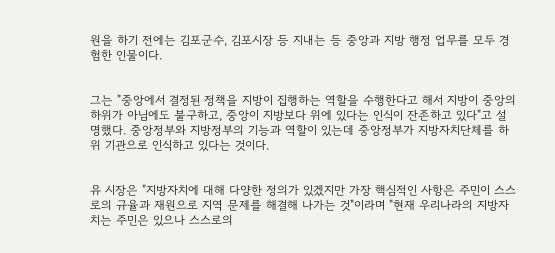원을 하기 전에는 김포군수, 김포시장 등 지내는 등 중앙과 지방 행정 업무를 모두 경험한 인물이다.


그는 "중앙에서 결정된 정책을 지방이 집행하는 역할을 수행한다고 해서 지방이 중앙의 하위가 아님에도 불구하고, 중앙이 지방보다 위에 있다는 인식이 잔존하고 있다"고 설명했다. 중앙정부와 지방정부의 기능과 역할이 있는데 중앙정부가 지방자치단체를 하위 기관으로 인식하고 있다는 것이다.


유 시장은 "지방자치에 대해 다양한 정의가 있겠지만 가장 핵심적인 사항은 주민이 스스로의 규율과 재원으로 지역 문제를 해결해 나가는 것"이라며 "현재 우리나라의 지방자치는 주민은 있으나 스스로의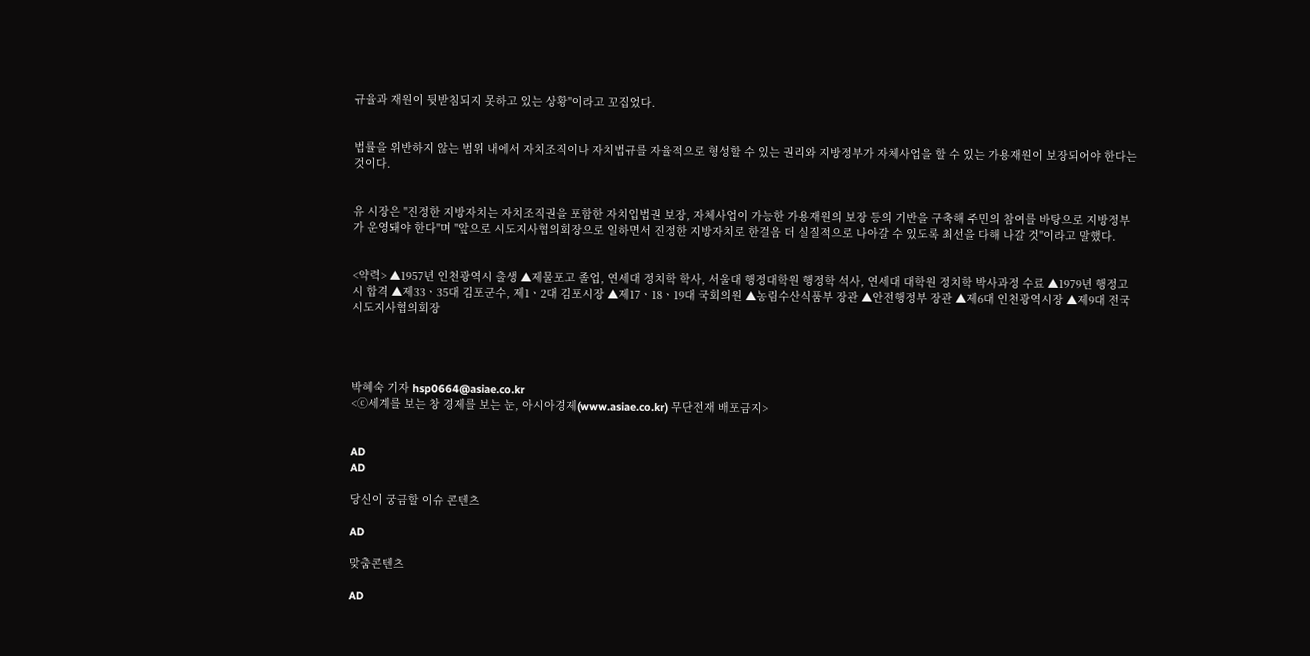규율과 재원이 뒷받침되지 못하고 있는 상황"이라고 꼬집었다.


법률을 위반하지 않는 범위 내에서 자치조직이나 자치법규를 자율적으로 형성할 수 있는 권리와 지방정부가 자체사업을 할 수 있는 가용재원이 보장되어야 한다는 것이다.


유 시장은 "진정한 지방자치는 자치조직권을 포함한 자치입법권 보장, 자체사업이 가능한 가용재원의 보장 등의 기반을 구축해 주민의 참여를 바탕으로 지방정부가 운영돼야 한다"며 "앞으로 시도지사협의회장으로 일하면서 진정한 지방자치로 한걸음 더 실질적으로 나아갈 수 있도록 최선을 다해 나갈 것"이라고 말했다.


<약력> ▲1957년 인천광역시 출생 ▲제물포고 졸업, 연세대 정치학 학사, 서울대 행정대학원 행정학 석사, 연세대 대학원 정치학 박사과정 수료 ▲1979년 행정고시 합격 ▲제33ㆍ35대 김포군수, 제1ㆍ2대 김포시장 ▲제17ㆍ18ㆍ19대 국회의원 ▲농림수산식품부 장관 ▲안전행정부 장관 ▲제6대 인천광역시장 ▲제9대 전국시도지사협의회장




박혜숙 기자 hsp0664@asiae.co.kr
<ⓒ세계를 보는 창 경제를 보는 눈, 아시아경제(www.asiae.co.kr) 무단전재 배포금지>


AD
AD

당신이 궁금할 이슈 콘텐츠

AD

맞춤콘텐츠

AD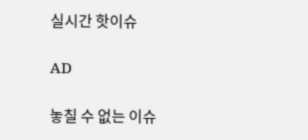실시간 핫이슈

AD

놓칠 수 없는 이슈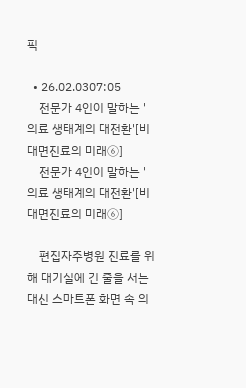픽

  • 26.02.0307:05
    전문가 4인이 말하는 '의료 생태계의 대전환'[비대면진료의 미래⑥]
    전문가 4인이 말하는 '의료 생태계의 대전환'[비대면진료의 미래⑥]

    편집자주병원 진료를 위해 대기실에 긴 줄을 서는 대신 스마트폰 화면 속 의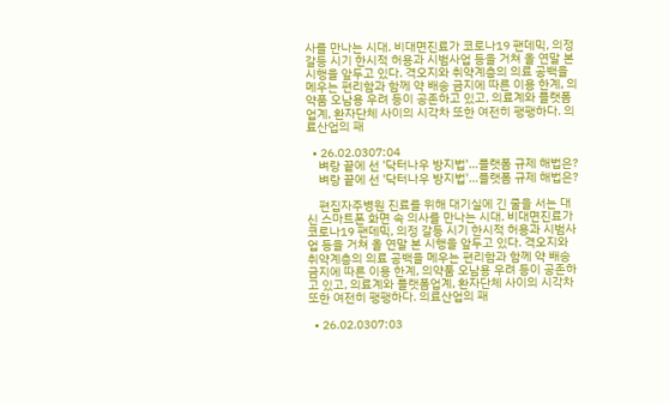사를 만나는 시대. 비대면진료가 코로나19 팬데믹, 의정 갈등 시기 한시적 허용과 시범사업 등을 거쳐 올 연말 본 시행을 앞두고 있다. 격오지와 취약계층의 의료 공백을 메우는 편리함과 함께 약 배송 금지에 따른 이용 한계, 의약품 오남용 우려 등이 공존하고 있고, 의료계와 플랫폼업계, 환자단체 사이의 시각차 또한 여전히 팽팽하다. 의료산업의 패

  • 26.02.0307:04
    벼랑 끝에 선 '닥터나우 방지법'…플랫폼 규제 해법은?
    벼랑 끝에 선 '닥터나우 방지법'…플랫폼 규제 해법은?

    편집자주병원 진료를 위해 대기실에 긴 줄을 서는 대신 스마트폰 화면 속 의사를 만나는 시대. 비대면진료가 코로나19 팬데믹, 의정 갈등 시기 한시적 허용과 시범사업 등을 거쳐 올 연말 본 시행을 앞두고 있다. 격오지와 취약계층의 의료 공백을 메우는 편리함과 함께 약 배송 금지에 따른 이용 한계, 의약품 오남용 우려 등이 공존하고 있고, 의료계와 플랫폼업계, 환자단체 사이의 시각차 또한 여전히 팽팽하다. 의료산업의 패

  • 26.02.0307:03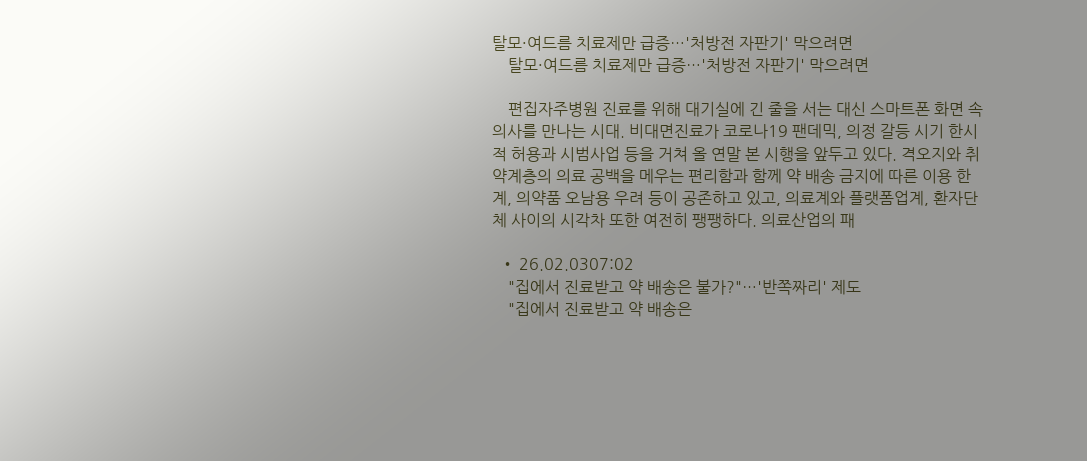탈모·여드름 치료제만 급증…'처방전 자판기' 막으려면
    탈모·여드름 치료제만 급증…'처방전 자판기' 막으려면

    편집자주병원 진료를 위해 대기실에 긴 줄을 서는 대신 스마트폰 화면 속 의사를 만나는 시대. 비대면진료가 코로나19 팬데믹, 의정 갈등 시기 한시적 허용과 시범사업 등을 거쳐 올 연말 본 시행을 앞두고 있다. 격오지와 취약계층의 의료 공백을 메우는 편리함과 함께 약 배송 금지에 따른 이용 한계, 의약품 오남용 우려 등이 공존하고 있고, 의료계와 플랫폼업계, 환자단체 사이의 시각차 또한 여전히 팽팽하다. 의료산업의 패

  • 26.02.0307:02
    "집에서 진료받고 약 배송은 불가?"…'반쪽짜리' 제도
    "집에서 진료받고 약 배송은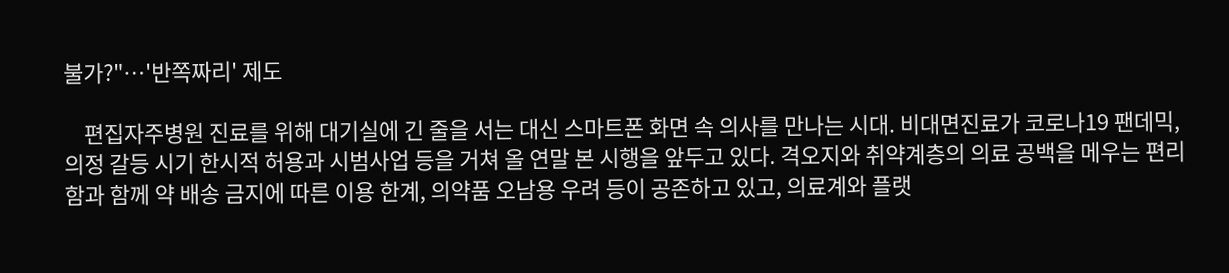불가?"…'반쪽짜리' 제도

    편집자주병원 진료를 위해 대기실에 긴 줄을 서는 대신 스마트폰 화면 속 의사를 만나는 시대. 비대면진료가 코로나19 팬데믹, 의정 갈등 시기 한시적 허용과 시범사업 등을 거쳐 올 연말 본 시행을 앞두고 있다. 격오지와 취약계층의 의료 공백을 메우는 편리함과 함께 약 배송 금지에 따른 이용 한계, 의약품 오남용 우려 등이 공존하고 있고, 의료계와 플랫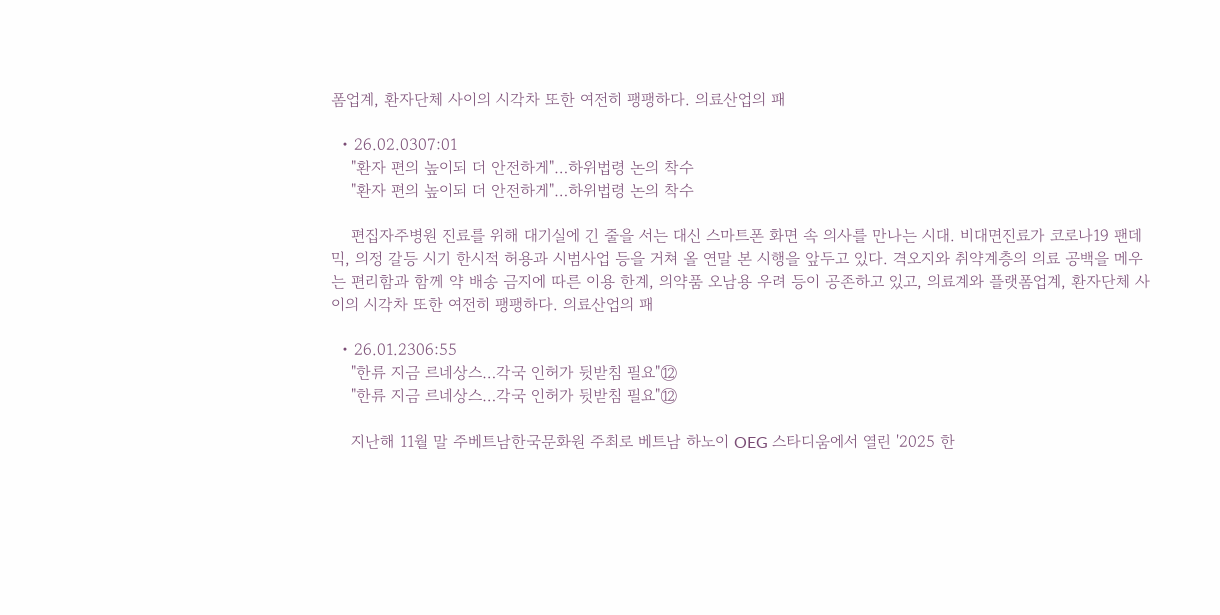폼업계, 환자단체 사이의 시각차 또한 여전히 팽팽하다. 의료산업의 패

  • 26.02.0307:01
    "환자 편의 높이되 더 안전하게"…하위법령 논의 착수
    "환자 편의 높이되 더 안전하게"…하위법령 논의 착수

    편집자주병원 진료를 위해 대기실에 긴 줄을 서는 대신 스마트폰 화면 속 의사를 만나는 시대. 비대면진료가 코로나19 팬데믹, 의정 갈등 시기 한시적 허용과 시범사업 등을 거쳐 올 연말 본 시행을 앞두고 있다. 격오지와 취약계층의 의료 공백을 메우는 편리함과 함께 약 배송 금지에 따른 이용 한계, 의약품 오남용 우려 등이 공존하고 있고, 의료계와 플랫폼업계, 환자단체 사이의 시각차 또한 여전히 팽팽하다. 의료산업의 패

  • 26.01.2306:55
    "한류 지금 르네상스…각국 인허가 뒷받침 필요"⑫
    "한류 지금 르네상스…각국 인허가 뒷받침 필요"⑫

    지난해 11월 말 주베트남한국문화원 주최로 베트남 하노이 OEG 스타디움에서 열린 '2025 한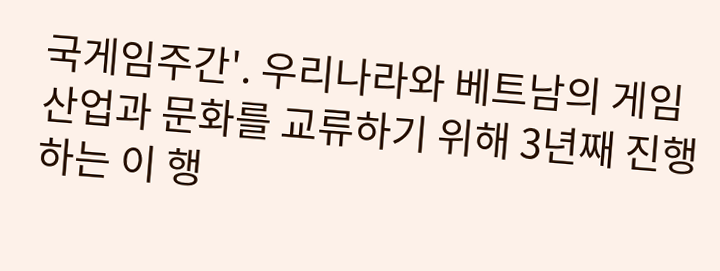국게임주간'. 우리나라와 베트남의 게임산업과 문화를 교류하기 위해 3년째 진행하는 이 행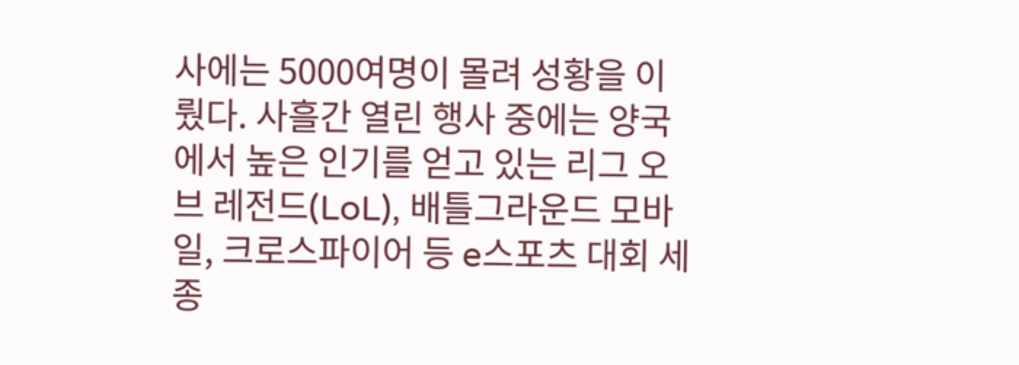사에는 5000여명이 몰려 성황을 이뤘다. 사흘간 열린 행사 중에는 양국에서 높은 인기를 얻고 있는 리그 오브 레전드(LoL), 배틀그라운드 모바일, 크로스파이어 등 e스포츠 대회 세 종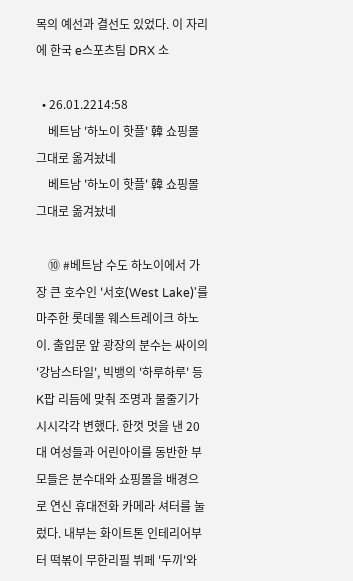목의 예선과 결선도 있었다. 이 자리에 한국 e스포츠팀 DRX 소

  • 26.01.2214:58
    베트남 '하노이 핫플' 韓 쇼핑몰 그대로 옮겨놨네
    베트남 '하노이 핫플' 韓 쇼핑몰 그대로 옮겨놨네

    ⑩ #베트남 수도 하노이에서 가장 큰 호수인 '서호(West Lake)'를 마주한 롯데몰 웨스트레이크 하노이. 출입문 앞 광장의 분수는 싸이의 '강남스타일', 빅뱅의 '하루하루' 등 K팝 리듬에 맞춰 조명과 물줄기가 시시각각 변했다. 한껏 멋을 낸 20대 여성들과 어린아이를 동반한 부모들은 분수대와 쇼핑몰을 배경으로 연신 휴대전화 카메라 셔터를 눌렀다. 내부는 화이트톤 인테리어부터 떡볶이 무한리필 뷔페 '두끼'와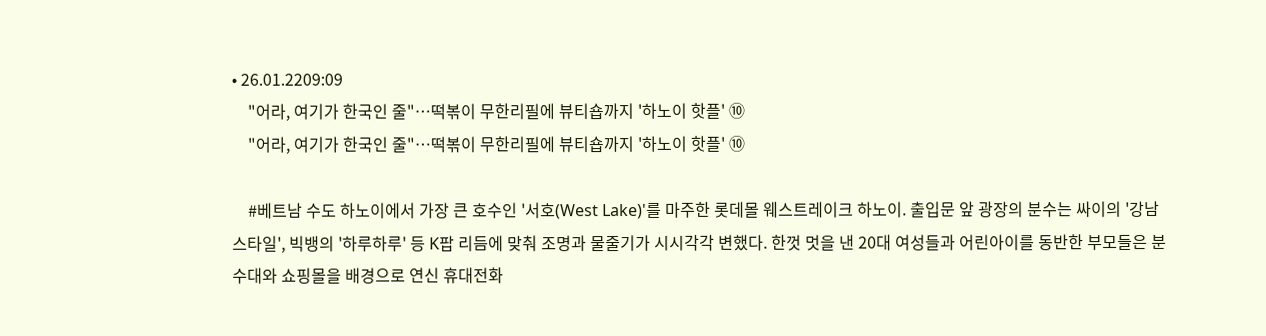• 26.01.2209:09
    "어라, 여기가 한국인 줄"…떡볶이 무한리필에 뷰티숍까지 '하노이 핫플' ⑩
    "어라, 여기가 한국인 줄"…떡볶이 무한리필에 뷰티숍까지 '하노이 핫플' ⑩

    #베트남 수도 하노이에서 가장 큰 호수인 '서호(West Lake)'를 마주한 롯데몰 웨스트레이크 하노이. 출입문 앞 광장의 분수는 싸이의 '강남스타일', 빅뱅의 '하루하루' 등 K팝 리듬에 맞춰 조명과 물줄기가 시시각각 변했다. 한껏 멋을 낸 20대 여성들과 어린아이를 동반한 부모들은 분수대와 쇼핑몰을 배경으로 연신 휴대전화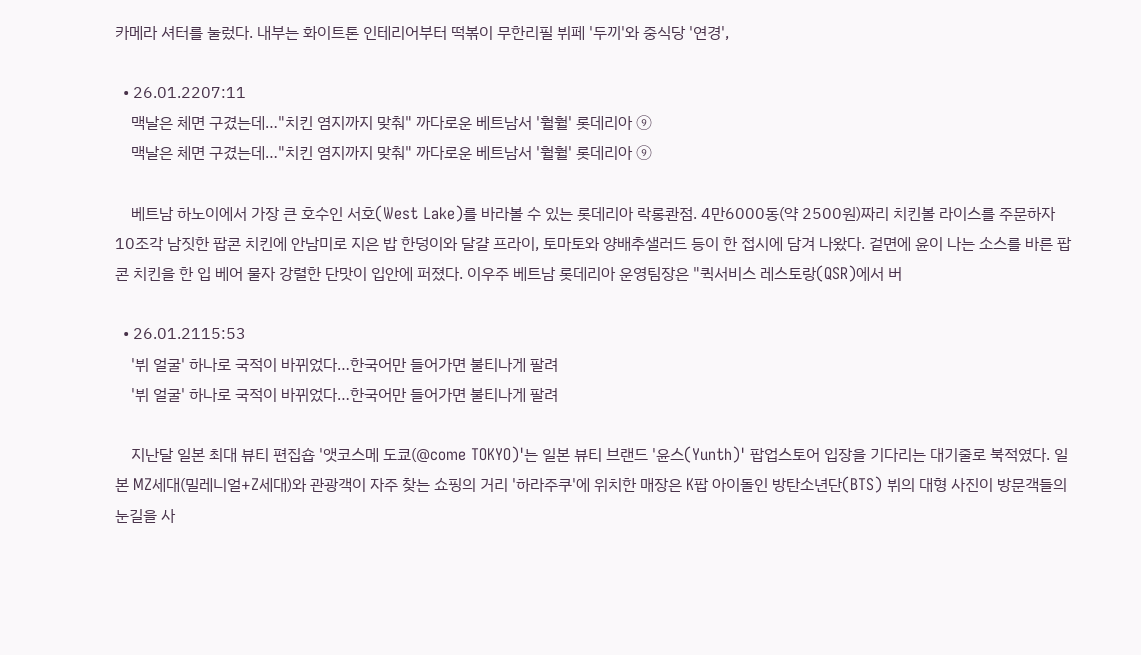카메라 셔터를 눌렀다. 내부는 화이트톤 인테리어부터 떡볶이 무한리필 뷔페 '두끼'와 중식당 '연경',

  • 26.01.2207:11
    맥날은 체면 구겼는데…"치킨 염지까지 맞춰" 까다로운 베트남서 '훨훨' 롯데리아 ⑨
    맥날은 체면 구겼는데…"치킨 염지까지 맞춰" 까다로운 베트남서 '훨훨' 롯데리아 ⑨

    베트남 하노이에서 가장 큰 호수인 서호(West Lake)를 바라볼 수 있는 롯데리아 락롱콴점. 4만6000동(약 2500원)짜리 치킨볼 라이스를 주문하자 10조각 남짓한 팝콘 치킨에 안남미로 지은 밥 한덩이와 달걀 프라이, 토마토와 양배추샐러드 등이 한 접시에 담겨 나왔다. 겉면에 윤이 나는 소스를 바른 팝콘 치킨을 한 입 베어 물자 강렬한 단맛이 입안에 퍼졌다. 이우주 베트남 롯데리아 운영팀장은 "퀵서비스 레스토랑(QSR)에서 버

  • 26.01.2115:53
    '뷔 얼굴' 하나로 국적이 바뀌었다…한국어만 들어가면 불티나게 팔려
    '뷔 얼굴' 하나로 국적이 바뀌었다…한국어만 들어가면 불티나게 팔려

    지난달 일본 최대 뷰티 편집숍 '앳코스메 도쿄(@come TOKYO)'는 일본 뷰티 브랜드 '윤스(Yunth)' 팝업스토어 입장을 기다리는 대기줄로 북적였다. 일본 MZ세대(밀레니얼+Z세대)와 관광객이 자주 찾는 쇼핑의 거리 '하라주쿠'에 위치한 매장은 K팝 아이돌인 방탄소년단(BTS) 뷔의 대형 사진이 방문객들의 눈길을 사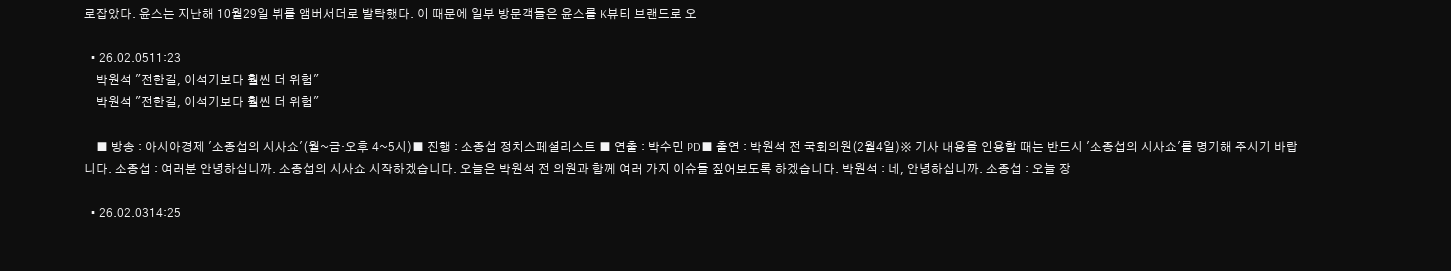로잡았다. 윤스는 지난해 10월29일 뷔를 앰버서더로 발탁했다. 이 때문에 일부 방문객들은 윤스를 K뷰티 브랜드로 오

  • 26.02.0511:23
    박원석 "전한길, 이석기보다 훨씬 더 위험"
    박원석 "전한길, 이석기보다 훨씬 더 위험"

    ■ 방송 : 아시아경제 '소종섭의 시사쇼'(월~금·오후 4~5시)■ 진행 : 소종섭 정치스페셜리스트 ■ 연출 : 박수민 PD■ 출연 : 박원석 전 국회의원(2월4일)※ 기사 내용을 인용할 때는 반드시 '소종섭의 시사쇼'를 명기해 주시기 바랍니다. 소종섭 : 여러분 안녕하십니까. 소종섭의 시사쇼 시작하겠습니다. 오늘은 박원석 전 의원과 함께 여러 가지 이슈들 짚어보도록 하겠습니다. 박원석 : 네, 안녕하십니까. 소종섭 : 오늘 장

  • 26.02.0314:25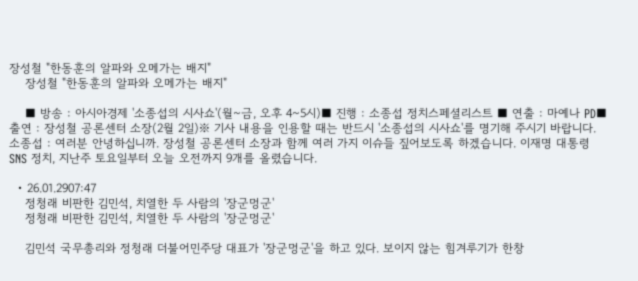장성철 "한동훈의 알파와 오메가는 배지"
    장성철 "한동훈의 알파와 오메가는 배지"

    ■ 방송 : 아시아경제 '소종섭의 시사쇼'(월~금, 오후 4~5시)■ 진행 : 소종섭 정치스페셜리스트 ■ 연출 : 마예나 PD■ 출연 : 장성철 공론센터 소장(2월 2일)※ 기사 내용을 인용할 때는 반드시 '소종섭의 시사쇼'를 명기해 주시기 바랍니다. 소종섭 : 여러분 안녕하십니까. 장성철 공론센터 소장과 함께 여러 가지 이슈들 짚어보도록 하겠습니다. 이재명 대통령 SNS 정치, 지난주 토요일부터 오늘 오전까지 9개를 올렸습니다.

  • 26.01.2907:47
    정청래 비판한 김민석, 치열한 두 사람의 '장군멍군'
    정청래 비판한 김민석, 치열한 두 사람의 '장군멍군'

    김민석 국무총리와 정청래 더불어민주당 대표가 '장군멍군'을 하고 있다. 보이지 않는 힘겨루기가 한창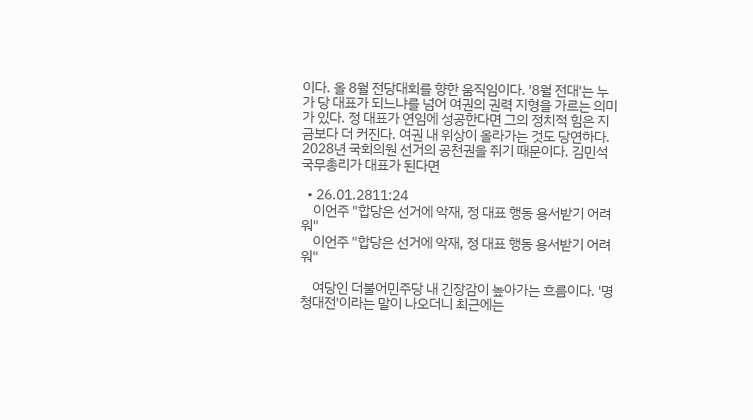이다. 올 8월 전당대회를 향한 움직임이다. '8월 전대'는 누가 당 대표가 되느냐를 넘어 여권의 권력 지형을 가르는 의미가 있다. 정 대표가 연임에 성공한다면 그의 정치적 힘은 지금보다 더 커진다. 여권 내 위상이 올라가는 것도 당연하다. 2028년 국회의원 선거의 공천권을 쥐기 때문이다. 김민석 국무총리가 대표가 된다면

  • 26.01.2811:24
    이언주 "합당은 선거에 악재, 정 대표 행동 용서받기 어려워"
    이언주 "합당은 선거에 악재, 정 대표 행동 용서받기 어려워"

    여당인 더불어민주당 내 긴장감이 높아가는 흐름이다. '명청대전'이라는 말이 나오더니 최근에는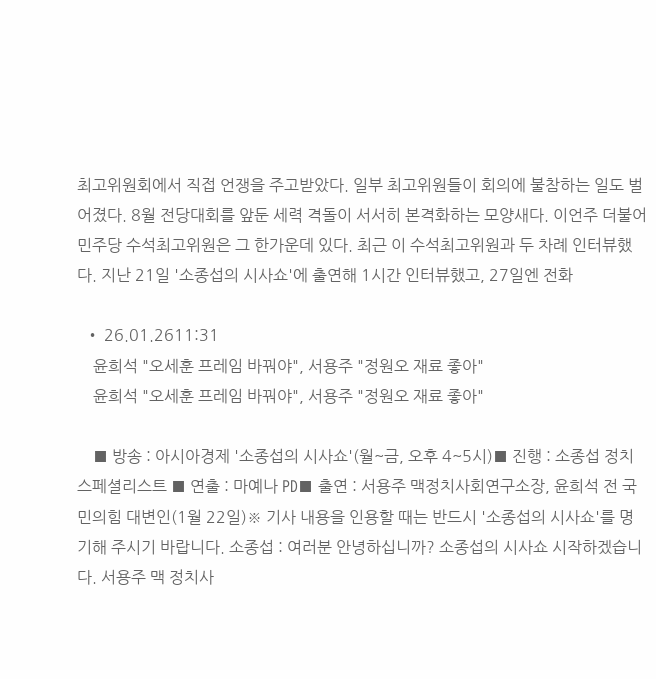최고위원회에서 직접 언쟁을 주고받았다. 일부 최고위원들이 회의에 불참하는 일도 벌어졌다. 8월 전당대회를 앞둔 세력 격돌이 서서히 본격화하는 모양새다. 이언주 더불어민주당 수석최고위원은 그 한가운데 있다. 최근 이 수석최고위원과 두 차례 인터뷰했다. 지난 21일 '소종섭의 시사쇼'에 출연해 1시간 인터뷰했고, 27일엔 전화

  • 26.01.2611:31
    윤희석 "오세훈 프레임 바꿔야", 서용주 "정원오 재료 좋아"
    윤희석 "오세훈 프레임 바꿔야", 서용주 "정원오 재료 좋아"

    ■ 방송 : 아시아경제 '소종섭의 시사쇼'(월~금, 오후 4~5시)■ 진행 : 소종섭 정치스페셜리스트 ■ 연출 : 마예나 PD■ 출연 : 서용주 맥정치사회연구소장, 윤희석 전 국민의힘 대변인(1월 22일)※ 기사 내용을 인용할 때는 반드시 '소종섭의 시사쇼'를 명기해 주시기 바랍니다. 소종섭 : 여러분 안녕하십니까? 소종섭의 시사쇼 시작하겠습니다. 서용주 맥 정치사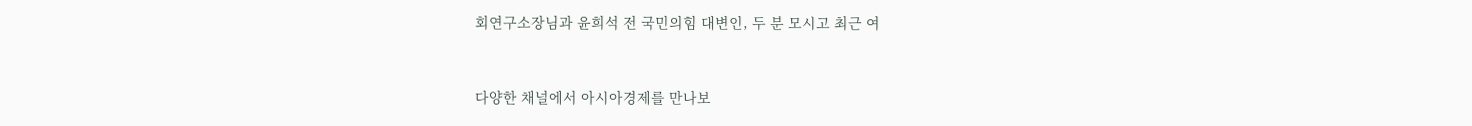회연구소장님과 윤희석 전 국민의힘 대변인, 두 분 모시고 최근 여


다양한 채널에서 아시아경제를 만나보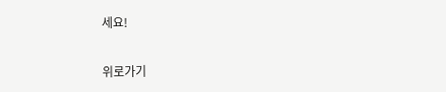세요!

위로가기